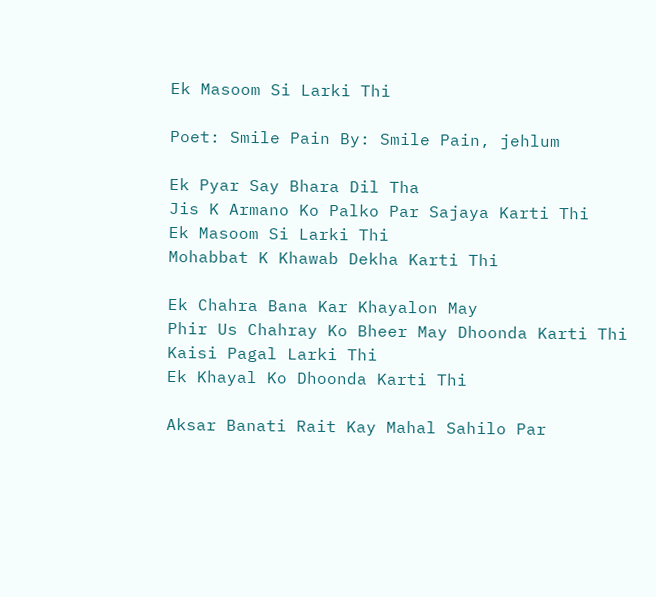Ek Masoom Si Larki Thi

Poet: Smile Pain By: Smile Pain, jehlum

Ek Pyar Say Bhara Dil Tha
Jis K Armano Ko Palko Par Sajaya Karti Thi
Ek Masoom Si Larki Thi
Mohabbat K Khawab Dekha Karti Thi

Ek Chahra Bana Kar Khayalon May
Phir Us Chahray Ko Bheer May Dhoonda Karti Thi
Kaisi Pagal Larki Thi
Ek Khayal Ko Dhoonda Karti Thi

Aksar Banati Rait Kay Mahal Sahilo Par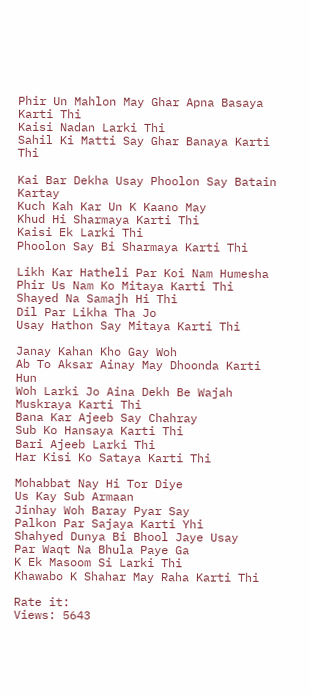Phir Un Mahlon May Ghar Apna Basaya Karti Thi
Kaisi Nadan Larki Thi
Sahil Ki Matti Say Ghar Banaya Karti Thi

Kai Bar Dekha Usay Phoolon Say Batain Kartay
Kuch Kah Kar Un K Kaano May
Khud Hi Sharmaya Karti Thi
Kaisi Ek Larki Thi
Phoolon Say Bi Sharmaya Karti Thi

Likh Kar Hatheli Par Koi Nam Humesha
Phir Us Nam Ko Mitaya Karti Thi
Shayed Na Samajh Hi Thi
Dil Par Likha Tha Jo
Usay Hathon Say Mitaya Karti Thi

Janay Kahan Kho Gay Woh
Ab To Aksar Ainay May Dhoonda Karti Hun
Woh Larki Jo Aina Dekh Be Wajah Muskraya Karti Thi
Bana Kar Ajeeb Say Chahray
Sub Ko Hansaya Karti Thi
Bari Ajeeb Larki Thi
Har Kisi Ko Sataya Karti Thi

Mohabbat Nay Hi Tor Diye
Us Kay Sub Armaan
Jinhay Woh Baray Pyar Say
Palkon Par Sajaya Karti Yhi
Shahyed Dunya Bi Bhool Jaye Usay
Par Waqt Na Bhula Paye Ga
K Ek Masoom Si Larki Thi
Khawabo K Shahar May Raha Karti Thi

Rate it:
Views: 5643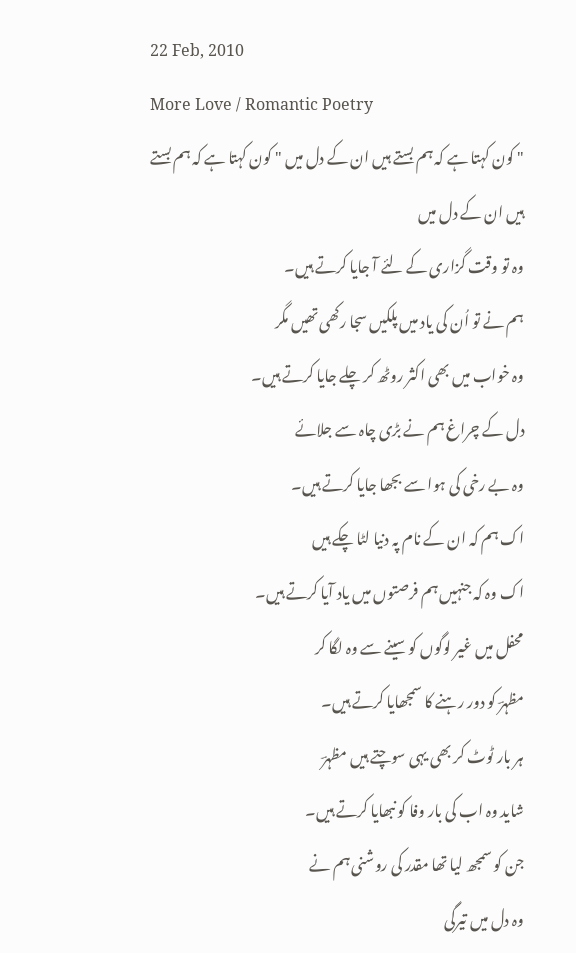22 Feb, 2010
More Love / Romantic Poetry
" کون کہتا ہے کہ ہم بستے ہیں ان کے دل میں " کون کہتا ہے کہ ہم بستے ہیں ان کے دل میں
وہ تو وقت گزاری کے لئے آ جایا کرتے ہیں۔
ہم نے تو اُن کی یاد میں پلکیں سجا رکھی تھیں مگر
وہ خواب میں بھی اکثر روٹھ کر چلے جایا کرتے ہیں۔
دل کے چراغ ہم نے بڑی چاہ سے جلائے
وہ بے رخی کی ہوا سے بجھا جایا کرتے ہیں۔
اک ہم کہ ان کے نام پہ دنیا لٹا چکے ہیں
اک وہ کہ جنہیں ہم فرصتوں میں یاد آیا کرتے ہیں۔
محفل میں غیر لوگوں کو سینے سے وہ لگا کر
مظہرؔ کو دور رہنے کا سمجھایا کرتے ہیں۔
ہر بار ٹوٹ کر بھی یہی سوچتے ہیں مظہرؔ
شاید وہ اب کی بار وفا کو نبھایا کرتے ہیں۔
جن کو سمجھ لیا تھا مقدر کی روشنی ہم نے
وہ دل میں تیرگی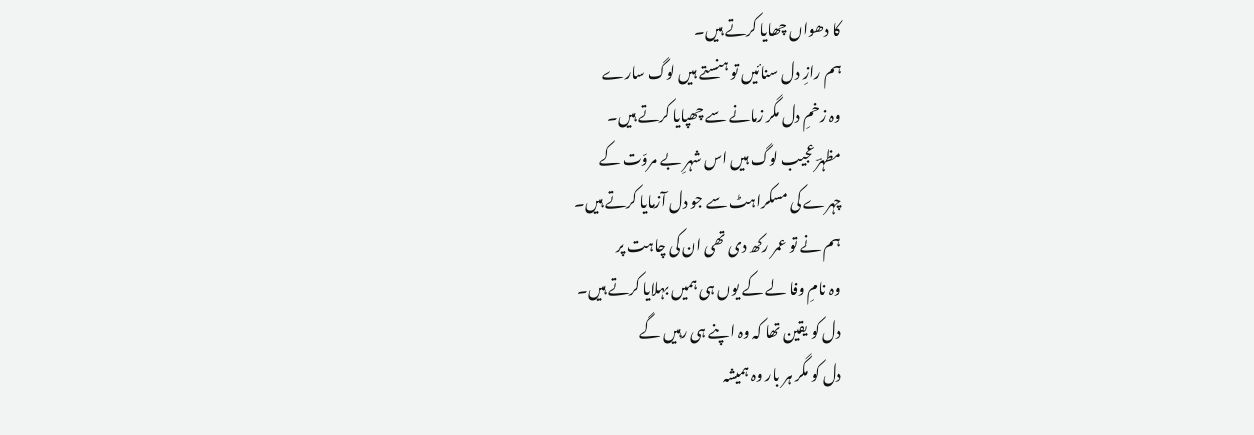کا دھواں چھایا کرتے ہیں۔
ہم رازِ دل سنائیں تو ہنستے ہیں لوگ سارے
وہ زخمِ دل مگر زمانے سے چھپایا کرتے ہیں۔
مظہرؔ عجیب لوگ ہیں اس شہرِ بے مروّت کے
چہرے کی مسکراہٹ سے جو دل آزمایا کرتے ہیں۔
ہم نے تو عمر رکھ دی تھی ان کی چاہت پر
وہ نامِ وفا لے کے یوں ہی ہمیں بہلایا کرتے ہیں۔
دل کو یقین تھا کہ وہ اپنے ہی رہیں گے
دل کو مگر ہر بار وہ ہمیشہ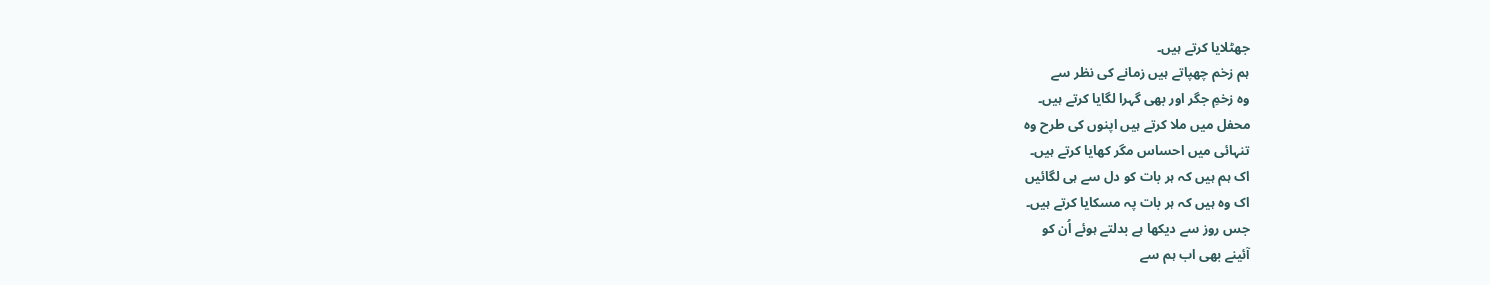جھٹلایا کرتے ہیں۔
ہم زخم چھپاتے ہیں زمانے کی نظر سے
وہ زخمِ جگر اور بھی گہرا لگایا کرتے ہیں۔
محفل میں ملا کرتے ہیں اپنوں کی طرح وہ
تنہائی میں احساس مگر کھایا کرتے ہیں۔
اک ہم ہیں کہ ہر بات کو دل سے ہی لگائیں
اک وہ ہیں کہ ہر بات پہ مسکایا کرتے ہیں۔
جس روز سے دیکھا ہے بدلتے ہوئے اُن کو
آئینے بھی اب ہم سے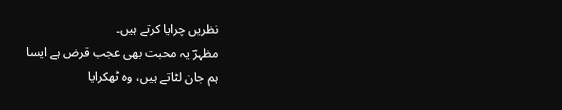نظریں چرایا کرتے ہیں۔
مظہرؔ یہ محبت بھی عجب قرض ہے ایسا
ہم جان لٹاتے ہیں، وہ ٹھکرایا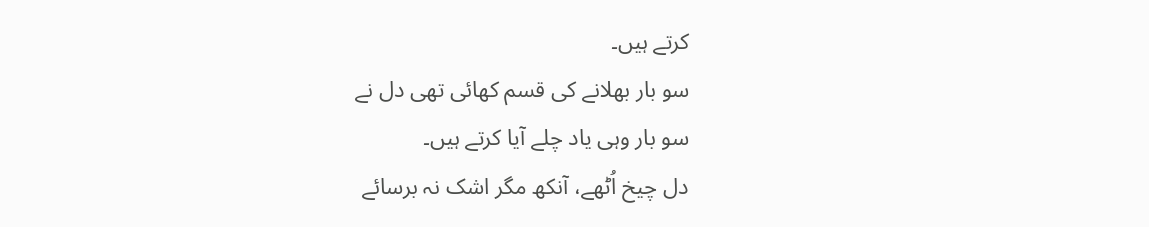کرتے ہیں۔
سو بار بھلانے کی قسم کھائی تھی دل نے
سو بار وہی یاد چلے آیا کرتے ہیں۔
دل چیخ اُٹھے، آنکھ مگر اشک نہ برسائے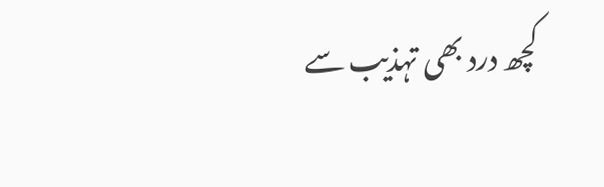کچھ درد بھی تہذیب سے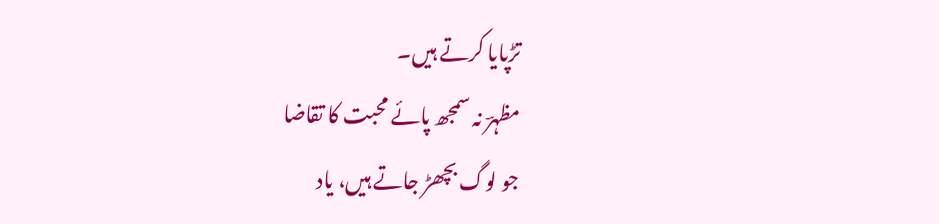تڑپایا کرتے ہیں۔
مظہرؔ نہ سمجھ پائے محبت کا تقاضا
جو لوگ بچھڑ جاتے ہیں، یاد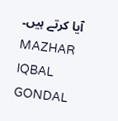آیا کرتے ہیں۔
MAZHAR IQBAL GONDAL